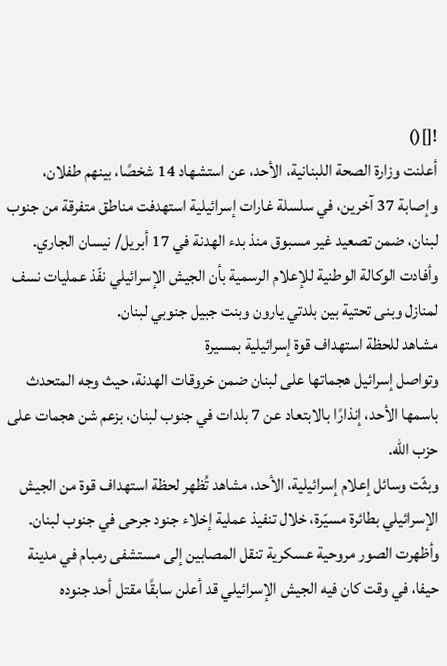![]()
أعلنت وزارة الصحة اللبنانية، الأحد، عن استشهاد 14 شخصًا، بينهم طفلان، وإصابة 37 آخرين، في سلسلة غارات إسرائيلية استهدفت مناطق متفرقة من جنوب لبنان، ضمن تصعيد غير مسبوق منذ بدء الهدنة في 17 أبريل/ نيسان الجاري.
وأفادت الوكالة الوطنية للإعلام الرسمية بأن الجيش الإسرائيلي نفّذ عمليات نسف لمنازل وبنى تحتية بين بلدتي يارون وبنت جبيل جنوبي لبنان.
مشاهد للحظة استهداف قوة إسرائيلية بمسيرة
وتواصل إسرائيل هجماتها على لبنان ضمن خروقات الهدنة، حيث وجه المتحدث باسمها الأحد، إنذارًا بالابتعاد عن 7 بلدات في جنوب لبنان، بزعم شن هجمات على حزب الله.
وبثّت وسائل إعلام إسرائيلية، الأحد، مشاهد تُظهر لحظة استهداف قوة من الجيش الإسرائيلي بطائرة مسيّرة، خلال تنفيذ عملية إخلاء جنود جرحى في جنوب لبنان.
وأظهرت الصور مروحية عسكرية تنقل المصابين إلى مستشفى رمبام في مدينة حيفا، في وقت كان فيه الجيش الإسرائيلي قد أعلن سابقًا مقتل أحد جنوده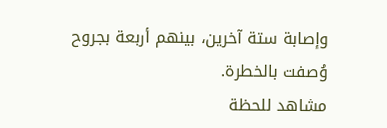وإصابة ستة آخرين، بينهم أربعة بجروح وُصفت بالخطرة.
مشاهد للحظة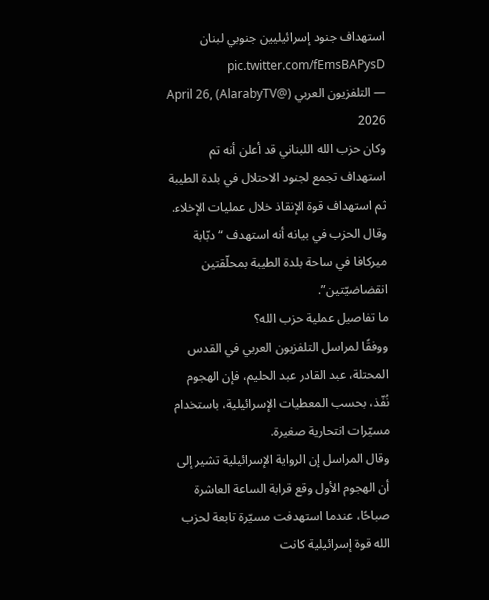استهداف جنود إسرائيليين جنوبي لبنان pic.twitter.com/fEmsBAPysD
— التلفزيون العربي (@AlarabyTV) April 26, 2026
وكان حزب الله اللبناني قد أعلن أنه تم استهداف تجمع لجنود الاحتلال في بلدة الطيبة ثم استهداف قوة الإنقاذ خلال عمليات الإخلاء. وقال الحزب في بيانه أنه استهدف “دبّابة ميركافا في ساحة بلدة الطيبة بمحلّقتين انقضاضيّتين”.
ما تفاصيل عملية حزب الله؟
ووفقًا لمراسل التلفزيون العربي في القدس المحتلة، عبد القادر عبد الحليم، فإن الهجوم نُفّذ، بحسب المعطيات الإسرائيلية، باستخدام مسيّرات انتحارية صغيرة.
وقال المراسل إن الرواية الإسرائيلية تشير إلى أن الهجوم الأول وقع قرابة الساعة العاشرة صباحًا، عندما استهدفت مسيّرة تابعة لحزب الله قوة إسرائيلية كانت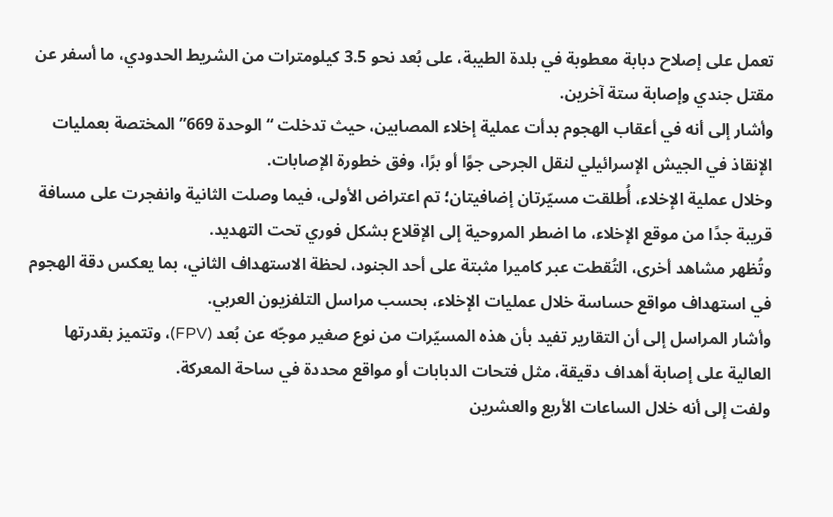تعمل على إصلاح دبابة معطوبة في بلدة الطيبة، على بُعد نحو 3.5 كيلومترات من الشريط الحدودي، ما أسفر عن مقتل جندي وإصابة ستة آخرين.
وأشار إلى أنه في أعقاب الهجوم بدأت عملية إخلاء المصابين، حيث تدخلت “الوحدة 669” المختصة بعمليات الإنقاذ في الجيش الإسرائيلي لنقل الجرحى جوًا أو برًا، وفق خطورة الإصابات.
وخلال عملية الإخلاء، أُطلقت مسيّرتان إضافيتان؛ تم اعتراض الأولى، فيما وصلت الثانية وانفجرت على مسافة قريبة جدًا من موقع الإخلاء، ما اضطر المروحية إلى الإقلاع بشكل فوري تحت التهديد.
وتُظهر مشاهد أخرى، التُقطت عبر كاميرا مثبتة على أحد الجنود، لحظة الاستهداف الثاني، بما يعكس دقة الهجوم في استهداف مواقع حساسة خلال عمليات الإخلاء، بحسب مراسل التلفزيون العربي.
وأشار المراسل إلى أن التقارير تفيد بأن هذه المسيّرات من نوع صغير موجّه عن بُعد (FPV)، وتتميز بقدرتها العالية على إصابة أهداف دقيقة، مثل فتحات الدبابات أو مواقع محددة في ساحة المعركة.
ولفت إلى أنه خلال الساعات الأربع والعشرين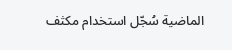الماضية سُجّل استخدام مكثف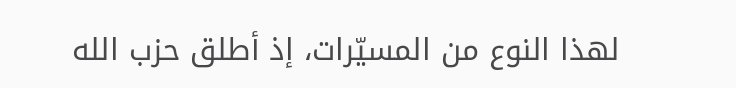لهذا النوع من المسيّرات، إذ أطلق حزب الله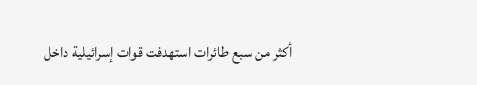أكثر من سبع طائرات استهدفت قوات إسرائيلية داخل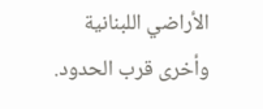الأراضي اللبنانية وأخرى قرب الحدود.